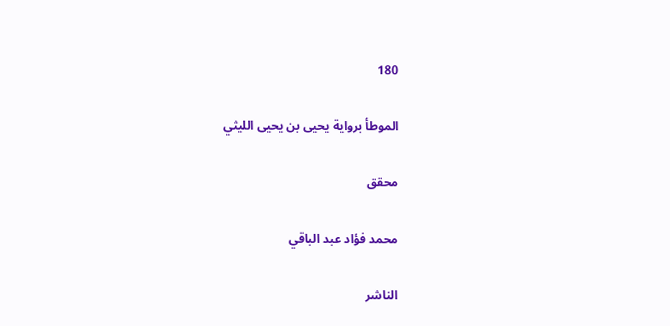180

الموطأ برواية يحيى بن يحيى الليثي

محقق

محمد فؤاد عبد الباقي

الناشر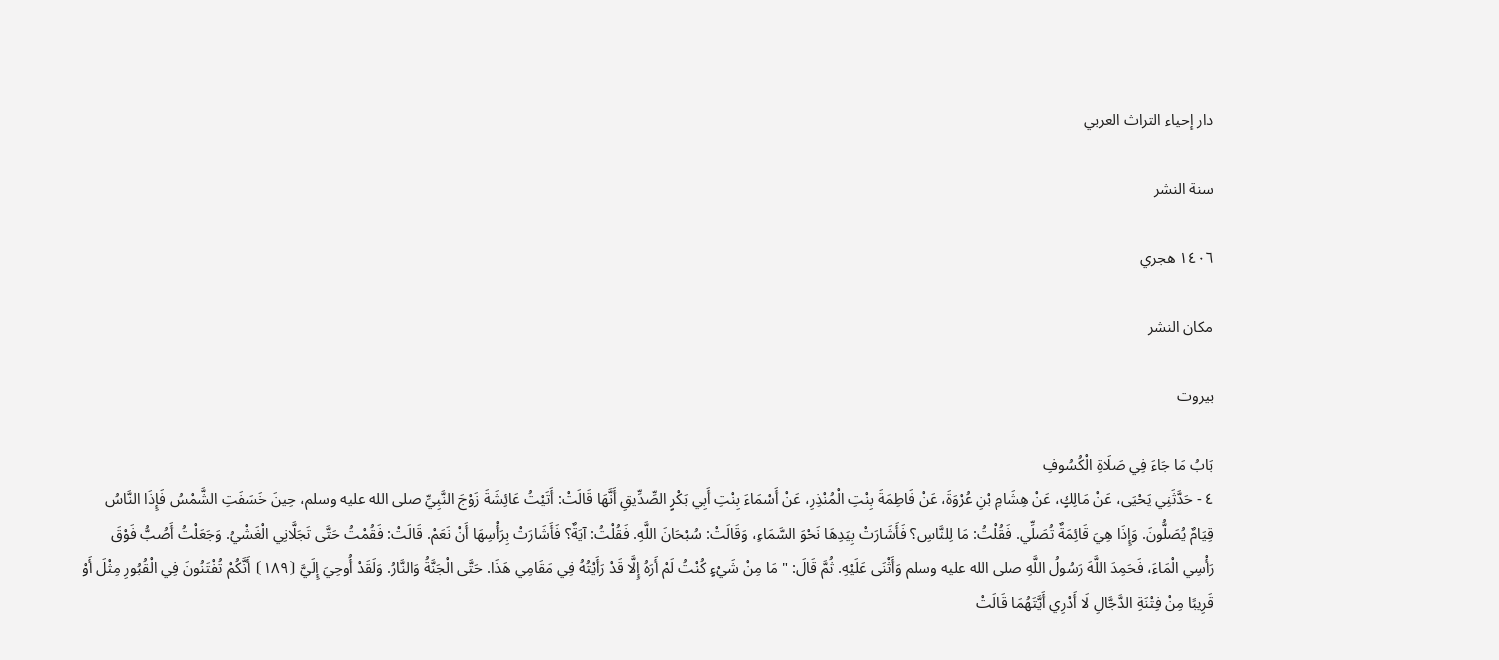دار إحياء التراث العربي

سنة النشر

١٤٠٦ هجري

مكان النشر

بيروت

بَابُ مَا جَاءَ فِي صَلَاةِ الْكُسُوفِ
٤ - حَدَّثَنِي يَحْيَى، عَنْ مَالِكٍ، عَنْ هِشَامِ بْنِ عُرْوَةَ، عَنْ فَاطِمَةَ بِنْتِ الْمُنْذِرِ، عَنْ أَسْمَاءَ بِنْتِ أَبِي بَكْرٍ الصِّدِّيقِ أَنَّهَا قَالَتْ: أَتَيْتُ عَائِشَةَ زَوْجَ النَّبِيِّ صلى الله عليه وسلم، حِينَ خَسَفَتِ الشَّمْسُ فَإِذَا النَّاسُ قِيَامٌ يُصَلُّونَ. وَإِذَا هِيَ قَائِمَةٌ تُصَلِّي. فَقُلْتُ: مَا لِلنَّاسِ؟ فَأَشَارَتْ بِيَدِهَا نَحْوَ السَّمَاءِ، وَقَالَتْ: سُبْحَانَ اللَّهِ. فَقُلْتُ: آيَةٌ؟ فَأَشَارَتْ بِرَأْسِهَا أَنْ نَعَمْ. قَالَتْ: فَقُمْتُ حَتَّى تَجَلَّانِي الْغَشْيُ. وَجَعَلْتُ أَصُبُّ فَوْقَ رَأْسِي الْمَاءَ، فَحَمِدَ اللَّهَ رَسُولُ اللَّهِ صلى الله عليه وسلم وَأَثْنَى عَلَيْهِ. ثُمَّ قَالَ: " مَا مِنْ شَيْءٍ كُنْتُ لَمْ أَرَهُ إِلَّا قَدْ رَأَيْتُهُ فِي مَقَامِي هَذَا. حَتَّى الْجَنَّةُ وَالنَّارُ. وَلَقَدْ أُوحِيَ إِلَيَّ ⦗١٨٩⦘ أَنَّكُمْ تُفْتَنُونَ فِي الْقُبُورِ مِثْلَ أَوْ قَرِيبًا مِنْ فِتْنَةِ الدَّجَّالِ لَا أَدْرِي أَيَّتَهُمَا قَالَتْ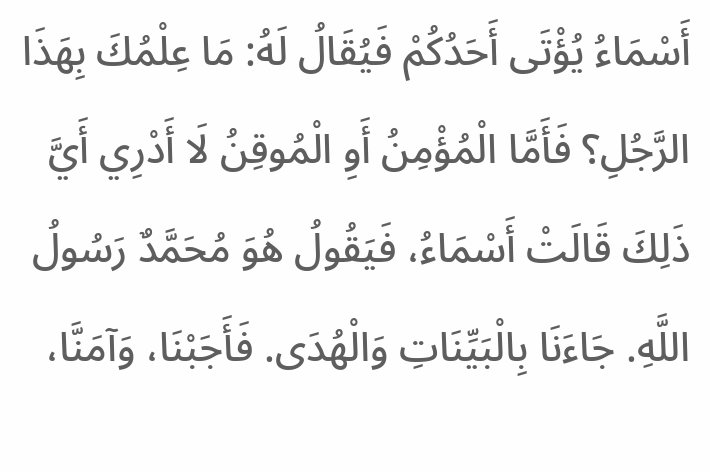أَسْمَاءُ يُؤْتَى أَحَدُكُمْ فَيُقَالُ لَهُ: مَا عِلْمُكَ بِهَذَا الرَّجُلِ؟ فَأَمَّا الْمُؤْمِنُ أَوِ الْمُوقِنُ لَا أَدْرِي أَيَّ ذَلِكَ قَالَتْ أَسْمَاءُ، فَيَقُولُ هُوَ مُحَمَّدٌ رَسُولُ اللَّهِ. جَاءَنَا بِالْبَيِّنَاتِ وَالْهُدَى. فَأَجَبْنَا، وَآمَنَّا،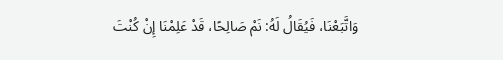وَاتَّبَعْنَا، فَيُقَالُ لَهُ: نَمْ صَالِحًا، قَدْ عَلِمْنَا إِنْ كُنْتَ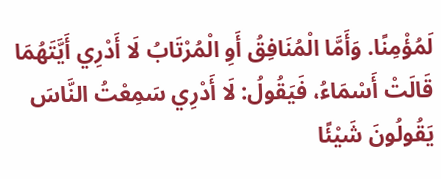لَمُؤْمِنًا. وَأَمَّا الْمُنَافِقُ أَوِ الْمُرْتَابُ لَا أَدْرِي أَيَّتَهُمَا قَالَتْ أَسْمَاءُ، فَيَقُولُ: لَا أَدْرِي سَمِعْتُ النَّاسَ يَقُولُونَ شَيْئًا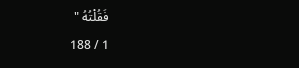فَقُلْتُهُ "

1 / 188